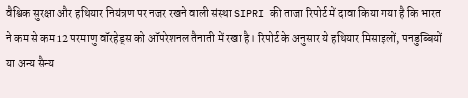वैश्विक सुरक्षा और हथियार नियंत्रण पर नजर रखने वाली संस्था SIPRI की ताजा रिपोर्ट में दावा किया गया है कि भारत ने कम से कम 12 परमाणु वॉरहेड्स को ऑपरेशनल तैनाती में रखा है। रिपोर्ट के अनुसार ये हथियार मिसाइलों, पनडुब्बियों या अन्य सैन्य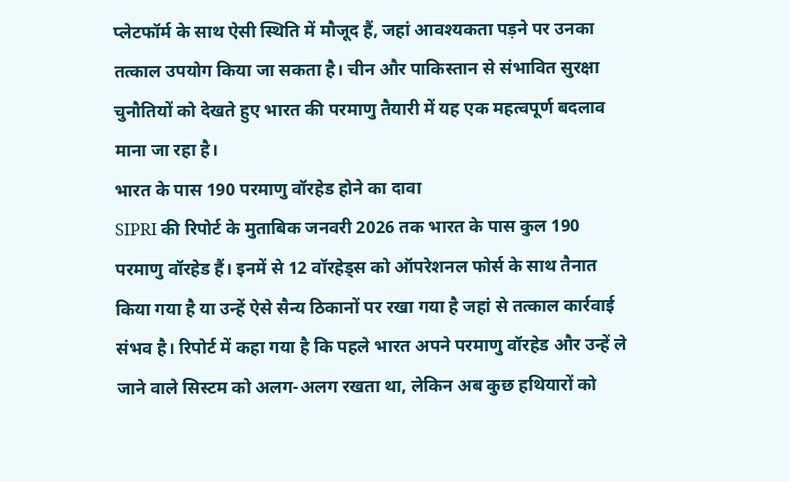प्लेटफॉर्म के साथ ऐसी स्थिति में मौजूद हैं, जहां आवश्यकता पड़ने पर उनका तत्काल उपयोग किया जा सकता है। चीन और पाकिस्तान से संभावित सुरक्षा चुनौतियों को देखते हुए भारत की परमाणु तैयारी में यह एक महत्वपूर्ण बदलाव माना जा रहा है।
भारत के पास 190 परमाणु वॉरहेड होने का दावा
SIPRI की रिपोर्ट के मुताबिक जनवरी 2026 तक भारत के पास कुल 190 परमाणु वॉरहेड हैं। इनमें से 12 वॉरहेड्स को ऑपरेशनल फोर्स के साथ तैनात किया गया है या उन्हें ऐसे सैन्य ठिकानों पर रखा गया है जहां से तत्काल कार्रवाई संभव है। रिपोर्ट में कहा गया है कि पहले भारत अपने परमाणु वॉरहेड और उन्हें ले जाने वाले सिस्टम को अलग-अलग रखता था, लेकिन अब कुछ हथियारों को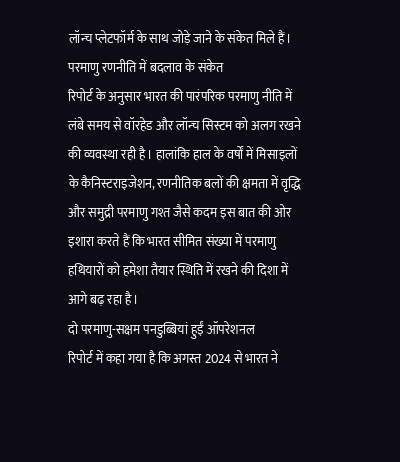लॉन्च प्लेटफॉर्म के साथ जोड़े जाने के संकेत मिले हैं।
परमाणु रणनीति में बदलाव के संकेत
रिपोर्ट के अनुसार भारत की पारंपरिक परमाणु नीति में लंबे समय से वॉरहेड और लॉन्च सिस्टम को अलग रखने की व्यवस्था रही है। हालांकि हाल के वर्षों में मिसाइलों के कैनिस्टराइजेशन, रणनीतिक बलों की क्षमता में वृद्धि और समुद्री परमाणु गश्त जैसे कदम इस बात की ओर इशारा करते हैं कि भारत सीमित संख्या में परमाणु हथियारों को हमेशा तैयार स्थिति में रखने की दिशा में आगे बढ़ रहा है।
दो परमाणु-सक्षम पनडुब्बियां हुईं ऑपरेशनल
रिपोर्ट में कहा गया है कि अगस्त 2024 से भारत ने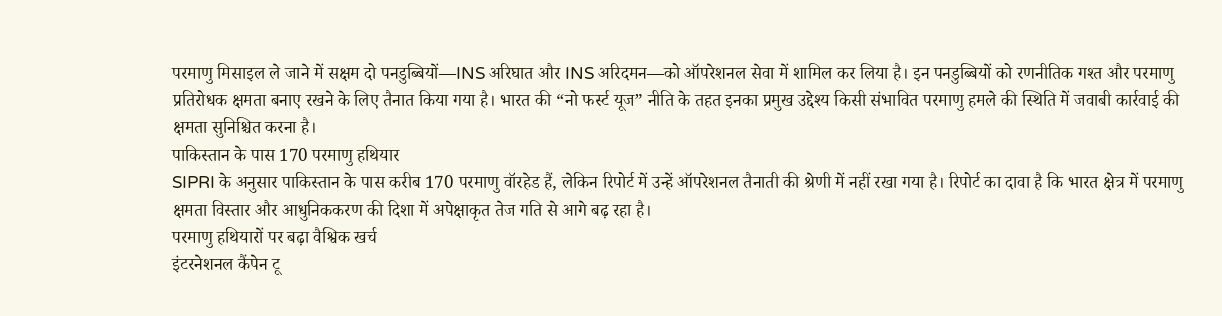परमाणु मिसाइल ले जाने में सक्षम दो पनडुब्बियों—INS अरिघात और INS अरिदमन—को ऑपरेशनल सेवा में शामिल कर लिया है। इन पनडुब्बियों को रणनीतिक गश्त और परमाणु प्रतिरोधक क्षमता बनाए रखने के लिए तैनात किया गया है। भारत की “नो फर्स्ट यूज” नीति के तहत इनका प्रमुख उद्देश्य किसी संभावित परमाणु हमले की स्थिति में जवाबी कार्रवाई की क्षमता सुनिश्चित करना है।
पाकिस्तान के पास 170 परमाणु हथियार
SIPRI के अनुसार पाकिस्तान के पास करीब 170 परमाणु वॉरहेड हैं, लेकिन रिपोर्ट में उन्हें ऑपरेशनल तैनाती की श्रेणी में नहीं रखा गया है। रिपोर्ट का दावा है कि भारत क्षेत्र में परमाणु क्षमता विस्तार और आधुनिककरण की दिशा में अपेक्षाकृत तेज गति से आगे बढ़ रहा है।
परमाणु हथियारों पर बढ़ा वैश्विक खर्च
इंटरनेशनल कैंपेन टू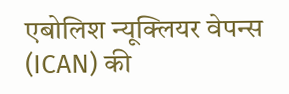एबोलिश न्यूक्लियर वेपन्स (ICAN) की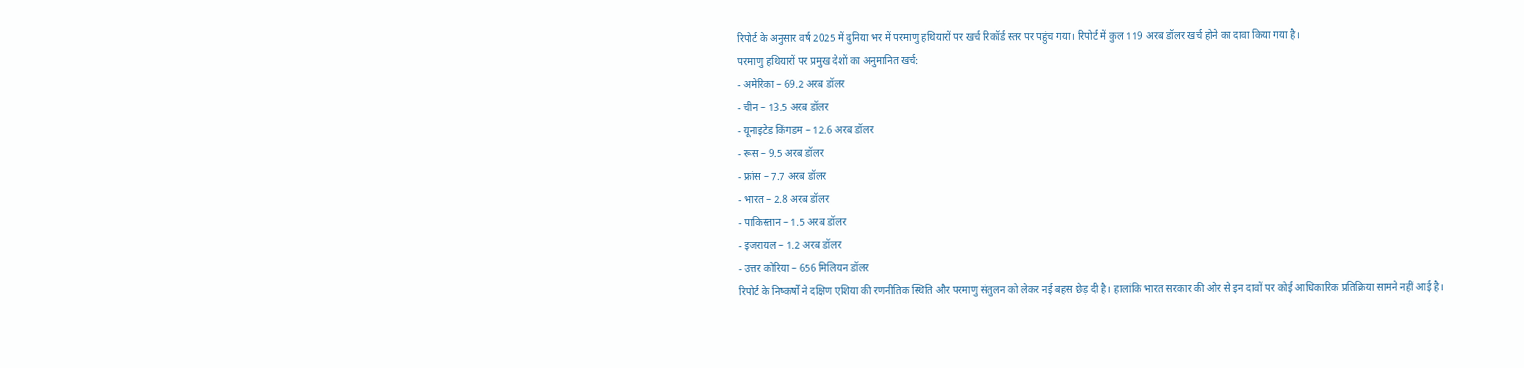रिपोर्ट के अनुसार वर्ष 2025 में दुनिया भर में परमाणु हथियारों पर खर्च रिकॉर्ड स्तर पर पहुंच गया। रिपोर्ट में कुल 119 अरब डॉलर खर्च होने का दावा किया गया है।
परमाणु हथियारों पर प्रमुख देशों का अनुमानित खर्च:
- अमेरिका – 69.2 अरब डॉलर
- चीन – 13.5 अरब डॉलर
- यूनाइटेड किंगडम – 12.6 अरब डॉलर
- रूस – 9.5 अरब डॉलर
- फ्रांस – 7.7 अरब डॉलर
- भारत – 2.8 अरब डॉलर
- पाकिस्तान – 1.5 अरब डॉलर
- इजरायल – 1.2 अरब डॉलर
- उत्तर कोरिया – 656 मिलियन डॉलर
रिपोर्ट के निष्कर्षों ने दक्षिण एशिया की रणनीतिक स्थिति और परमाणु संतुलन को लेकर नई बहस छेड़ दी है। हालांकि भारत सरकार की ओर से इन दावों पर कोई आधिकारिक प्रतिक्रिया सामने नहीं आई है।